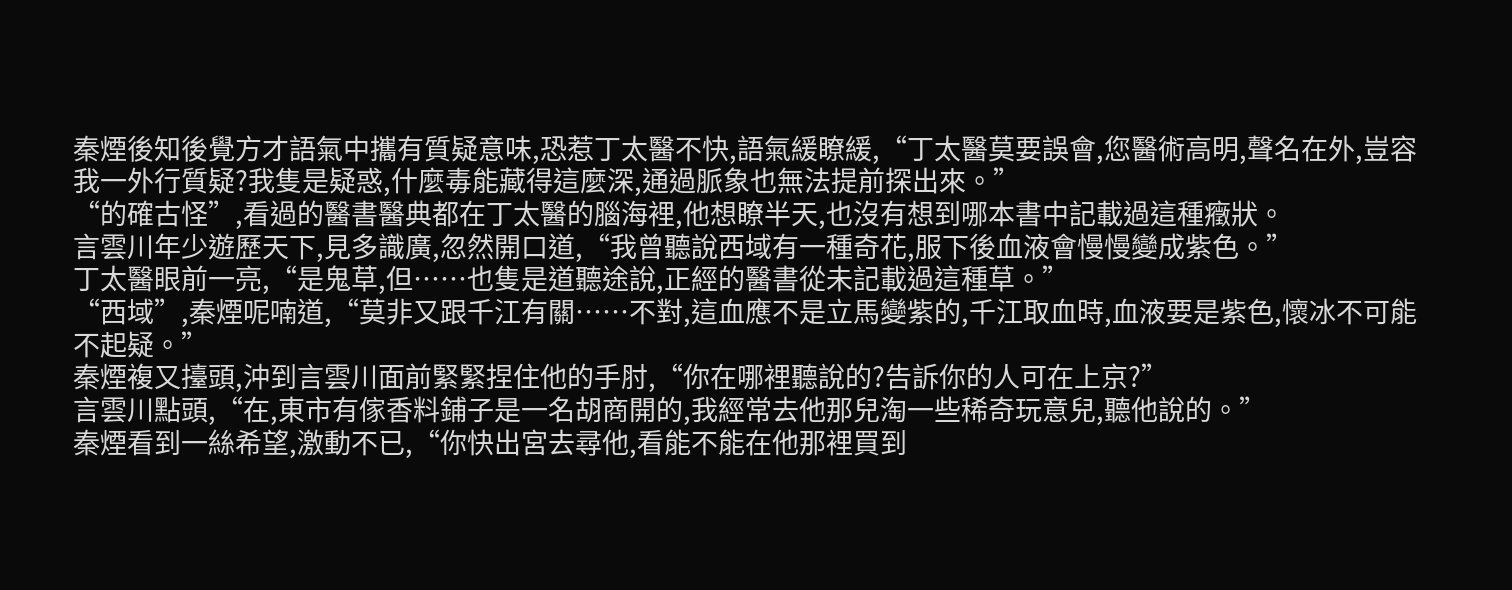秦煙後知後覺方才語氣中攜有質疑意味,恐惹丁太醫不快,語氣緩瞭緩,“丁太醫莫要誤會,您醫術高明,聲名在外,豈容我一外行質疑?我隻是疑惑,什麼毒能藏得這麼深,通過脈象也無法提前探出來。”
“的確古怪”,看過的醫書醫典都在丁太醫的腦海裡,他想瞭半天,也沒有想到哪本書中記載過這種癥狀。
言雲川年少遊歷天下,見多識廣,忽然開口道,“我曾聽說西域有一種奇花,服下後血液會慢慢變成紫色。”
丁太醫眼前一亮,“是鬼草,但……也隻是道聽途說,正經的醫書從未記載過這種草。”
“西域”,秦煙呢喃道,“莫非又跟千江有關……不對,這血應不是立馬變紫的,千江取血時,血液要是紫色,懷冰不可能不起疑。”
秦煙複又擡頭,沖到言雲川面前緊緊捏住他的手肘,“你在哪裡聽說的?告訴你的人可在上京?”
言雲川點頭,“在,東市有傢香料鋪子是一名胡商開的,我經常去他那兒淘一些稀奇玩意兒,聽他說的。”
秦煙看到一絲希望,激動不已,“你快出宮去尋他,看能不能在他那裡買到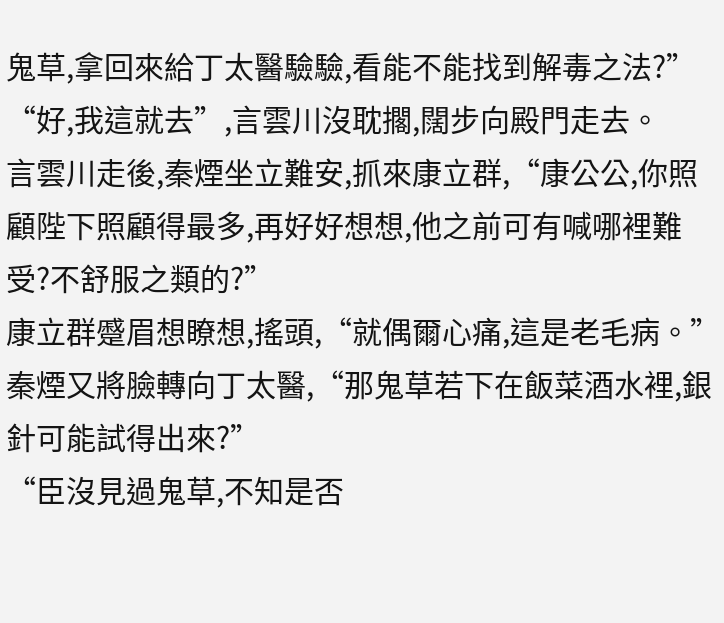鬼草,拿回來給丁太醫驗驗,看能不能找到解毒之法?”
“好,我這就去”,言雲川沒耽擱,闊步向殿門走去。
言雲川走後,秦煙坐立難安,抓來康立群,“康公公,你照顧陛下照顧得最多,再好好想想,他之前可有喊哪裡難受?不舒服之類的?”
康立群蹙眉想瞭想,搖頭,“就偶爾心痛,這是老毛病。”
秦煙又將臉轉向丁太醫,“那鬼草若下在飯菜酒水裡,銀針可能試得出來?”
“臣沒見過鬼草,不知是否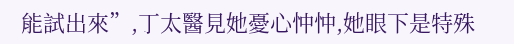能試出來”,丁太醫見她憂心忡忡,她眼下是特殊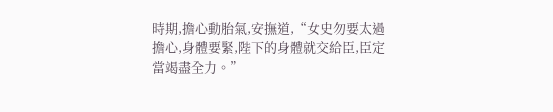時期,擔心動胎氣,安撫道,“女史勿要太過擔心,身體要緊,陛下的身體就交給臣,臣定當竭盡全力。”